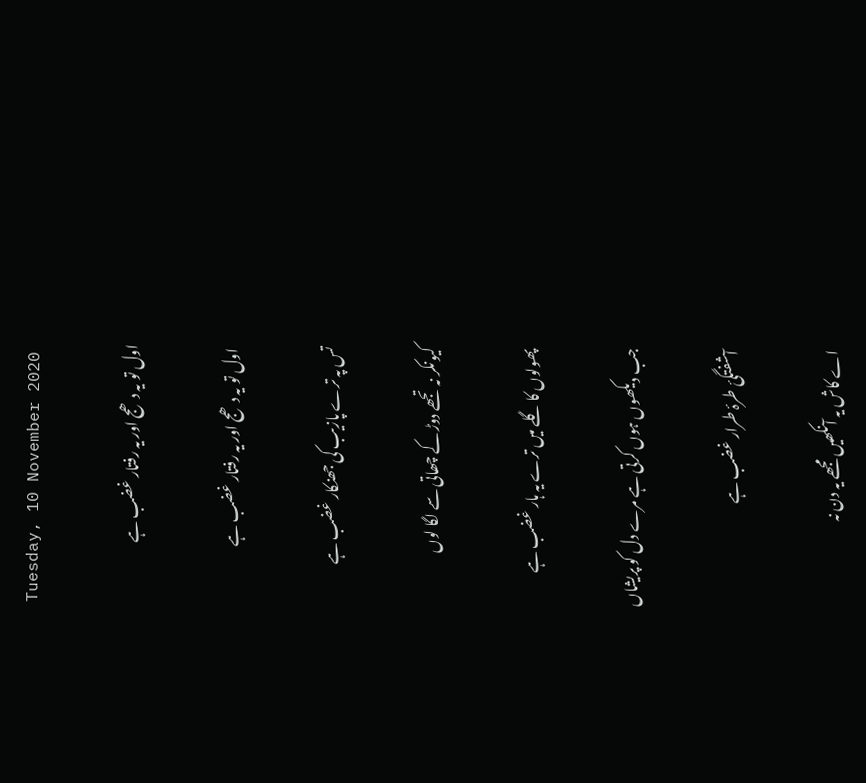Tuesday, 10 November 2020

اول تو یہ دھج اور یہ رفتار غضب ہے

 اول تو یہ دھج اور یہ رفتار غضب ہے

تس پہ ترے پازیب کی جھنکار غضب ہے

کیونکر نہ تجھے دوڑ کے چھاتی سے لگا لوں

پھولوں کا گلے میں ترے یہ ہار غضب ہے

جب دیکھوں ہوں کرتی ہے مرے دل کو پریشاں

آشفتگیٔ طرۂ طرار غضب ہے

اے کاش یہ آنکھیں مجھے یہ دن نہ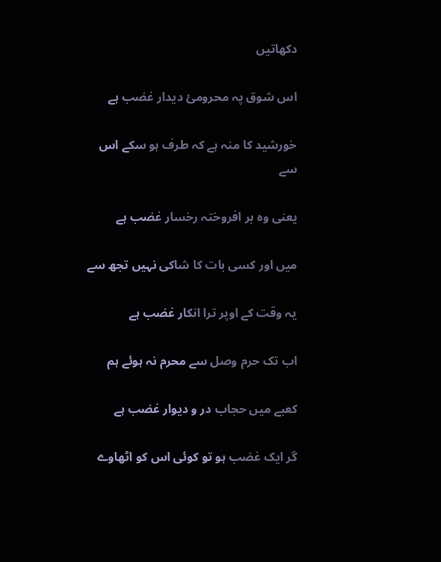دکھاتیں

اس شوق پہ محرومیٔ دیدار غضب ہے

خورشید کا منہ ہے کہ طرف ہو سکے اس سے

یعنی وہ بر افروختہ رخسار غضب ہے

میں اور کسی بات کا شاکی نہیں تجھ سے

یہ وقت کے اوپر ترا انکار غضب ہے

اب تک حرم وصل سے محرم نہ ہوئے ہم

کعبے میں حجاب در و دیوار غضب ہے

گر ایک غضب ہو تو کوئی اس کو اٹھاوے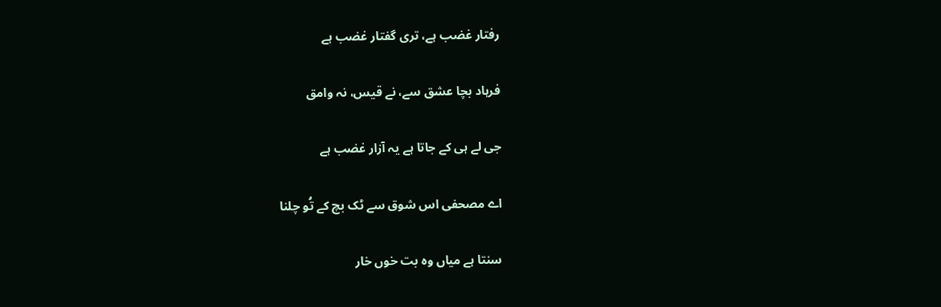رفتار غضب ہے، تری گفتار غضب ہے

فرہاد بچا عشق سے، نے قیس، نہ وامق

جی لے ہی کے جاتا ہے یہ آزار غضب ہے

اے مصحفی اس شوق سے ٹک بچ کے تُو چلنا

سنتا ہے میاں وہ بت خوں خار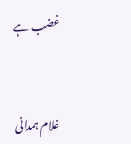غضب ہے


غلام ہمدانی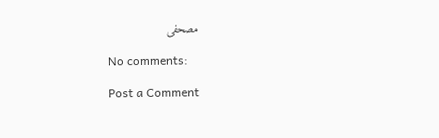مصحفی

No comments:

Post a Comment